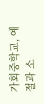가회중학교, 예절과 소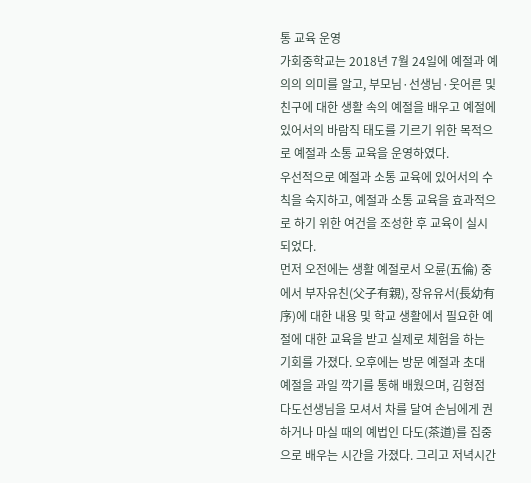통 교육 운영
가회중학교는 2018년 7월 24일에 예절과 예의의 의미를 알고, 부모님·선생님·웃어른 및 친구에 대한 생활 속의 예절을 배우고 예절에 있어서의 바람직 태도를 기르기 위한 목적으로 예절과 소통 교육을 운영하였다.
우선적으로 예절과 소통 교육에 있어서의 수칙을 숙지하고, 예절과 소통 교육을 효과적으로 하기 위한 여건을 조성한 후 교육이 실시 되었다.
먼저 오전에는 생활 예절로서 오륜(五倫) 중에서 부자유친(父子有親), 장유유서(長幼有序)에 대한 내용 및 학교 생활에서 필요한 예절에 대한 교육을 받고 실제로 체험을 하는 기회를 가졌다. 오후에는 방문 예절과 초대 예절을 과일 깍기를 통해 배웠으며, 김형점 다도선생님을 모셔서 차를 달여 손님에게 권하거나 마실 때의 예법인 다도(茶道)를 집중으로 배우는 시간을 가졌다. 그리고 저녁시간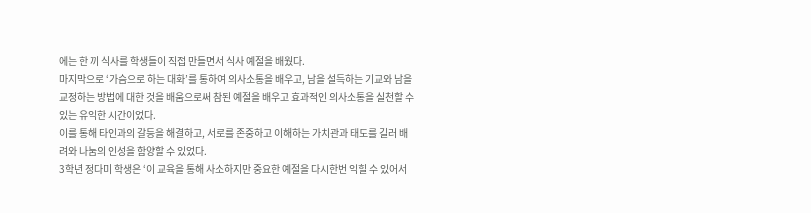에는 한 끼 식사를 학생들이 직접 만들면서 식사 예절을 배웠다.
마지막으로 ‘가슴으로 하는 대화’를 통하여 의사소통을 배우고, 남을 설득하는 기교와 남을 교정하는 방법에 대한 것을 배움으로써 참된 예절을 배우고 효과적인 의사소통을 실천할 수 있는 유익한 시간이었다.
이를 통해 타인과의 갈등을 해결하고, 서로를 존중하고 이해하는 가치관과 태도를 길러 배려와 나눔의 인성을 함양할 수 있었다.
3학년 정다미 학생은 ‘이 교육을 통해 사소하지만 중요한 예절을 다시한번 익힐 수 있어서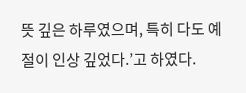뜻 깊은 하루였으며, 특히 다도 예절이 인상 깊었다.’고 하였다.